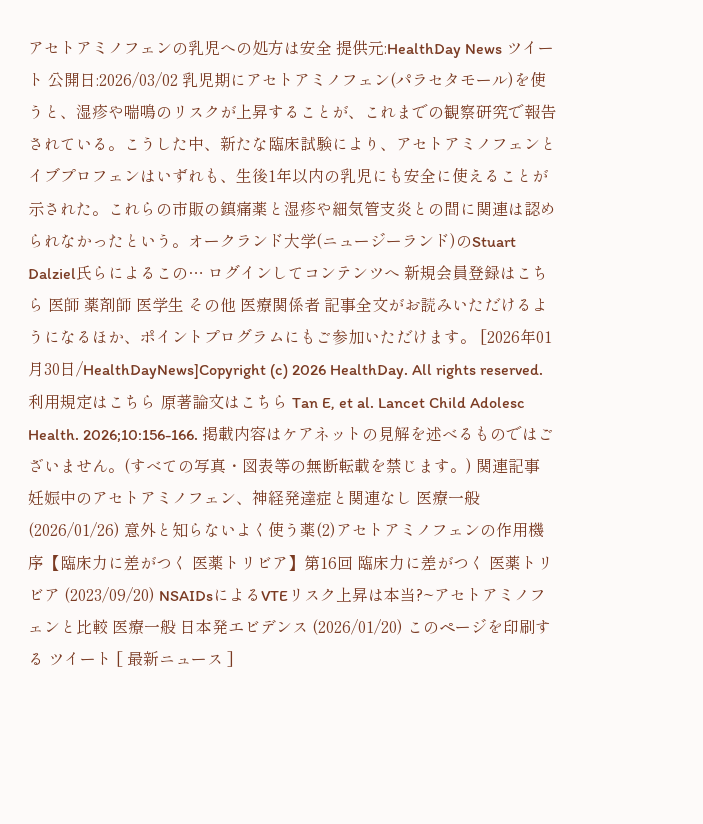アセトアミノフェンの乳児への処方は安全 提供元:HealthDay News ツイート 公開日:2026/03/02 乳児期にアセトアミノフェン(パラセタモール)を使うと、湿疹や喘鳴のリスクが上昇することが、これまでの観察研究で報告されている。こうした中、新たな臨床試験により、アセトアミノフェンとイブプロフェンはいずれも、生後1年以内の乳児にも安全に使えることが示された。これらの市販の鎮痛薬と湿疹や細気管支炎との間に関連は認められなかったという。オークランド大学(ニュージーランド)のStuart Dalziel氏らによるこの… ログインしてコンテンツへ 新規会員登録はこちら 医師 薬剤師 医学生 その他 医療関係者 記事全文がお読みいただけるようになるほか、ポイントプログラムにもご参加いただけます。 [2026年01月30日/HealthDayNews]Copyright (c) 2026 HealthDay. All rights reserved.利用規定はこちら 原著論文はこちら Tan E, et al. Lancet Child Adolesc Health. 2026;10:156-166. 掲載内容はケアネットの見解を述べるものではございません。(すべての写真・図表等の無断転載を禁じます。) 関連記事 妊娠中のアセトアミノフェン、神経発達症と関連なし 医療一般 (2026/01/26) 意外と知らないよく使う薬(2)アセトアミノフェンの作用機序【臨床力に差がつく 医薬トリビア】第16回 臨床力に差がつく 医薬トリビア (2023/09/20) NSAIDsによるVTEリスク上昇は本当?~アセトアミノフェンと比較 医療一般 日本発エビデンス (2026/01/20) このページを印刷する ツイート [ 最新ニュース ]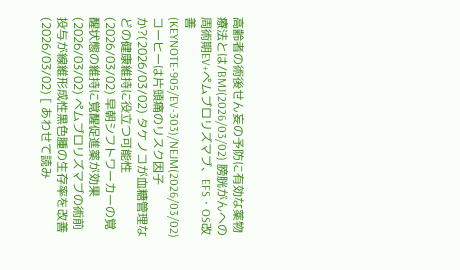高齢者の術後せん妄の予防に有効な薬物療法とは/BMJ(2026/03/02) 膀胱がんへの周術期EV+ペムブロリズマブ、EFS・OS改善(KEYNOTE-905/EV-303)/NEJM(2026/03/02) コーヒーは片頭痛のリスク因子か?(2026/03/02) タケノコが血糖管理などの健康維持に役立つ可能性(2026/03/02) 早朝シフトワーカーの覚醒状態の維持に覚醒促進薬が効果(2026/03/02) ペムブロリズマブの術前投与が線維形成性黒色腫の生存率を改善(2026/03/02) [ あわせて読み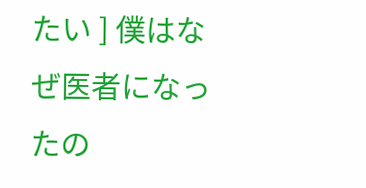たい ] 僕はなぜ医者になったの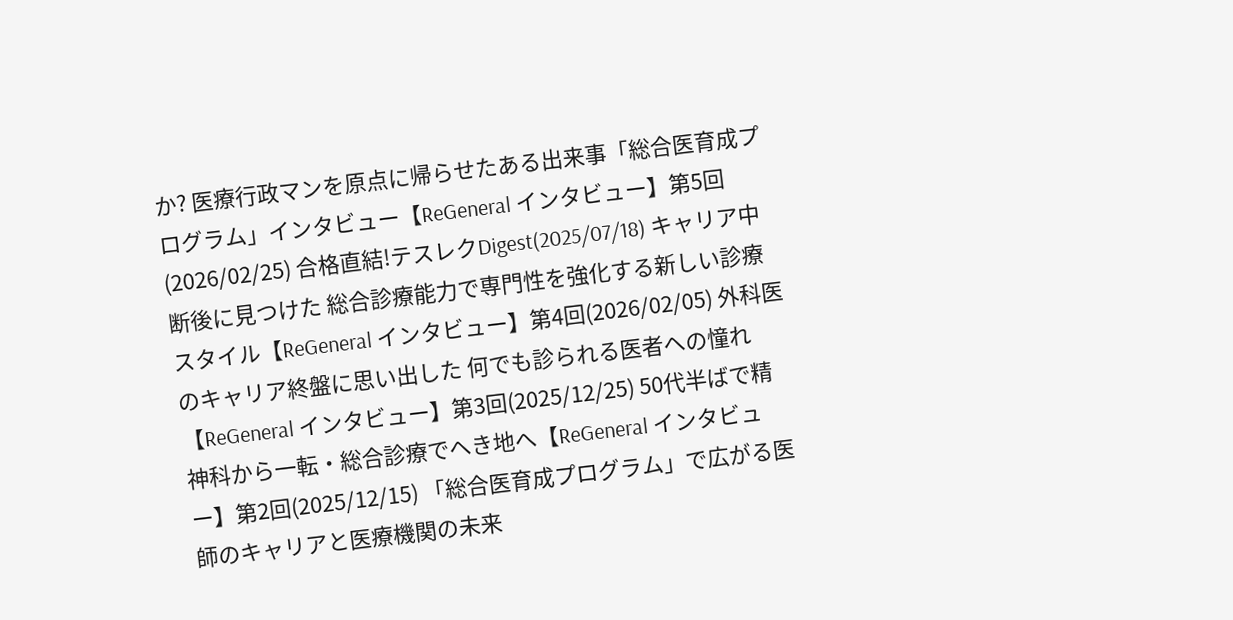か? 医療行政マンを原点に帰らせたある出来事「総合医育成プログラム」インタビュー【ReGeneral インタビュー】第5回(2026/02/25) 合格直結!テスレクDigest(2025/07/18) キャリア中断後に見つけた 総合診療能力で専門性を強化する新しい診療スタイル【ReGeneral インタビュー】第4回(2026/02/05) 外科医のキャリア終盤に思い出した 何でも診られる医者への憧れ【ReGeneral インタビュー】第3回(2025/12/25) 50代半ばで精神科から一転・総合診療でへき地へ【ReGeneral インタビュー】第2回(2025/12/15) 「総合医育成プログラム」で広がる医師のキャリアと医療機関の未来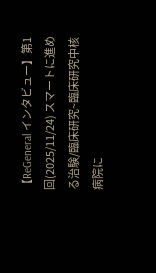【ReGeneral インタビュー】第1回(2025/11/24) スマートに進める治験/臨床研究~臨床研究中核病院に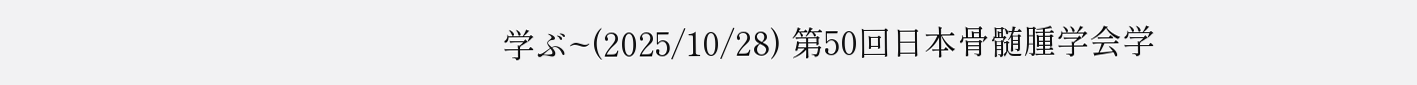学ぶ~(2025/10/28) 第50回日本骨髄腫学会学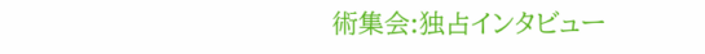術集会:独占インタビュー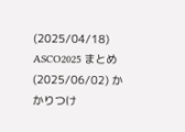(2025/04/18) ASCO2025 まとめ(2025/06/02) かかりつけ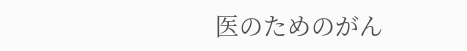医のためのがん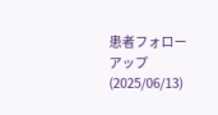患者フォローアップ(2025/06/13)